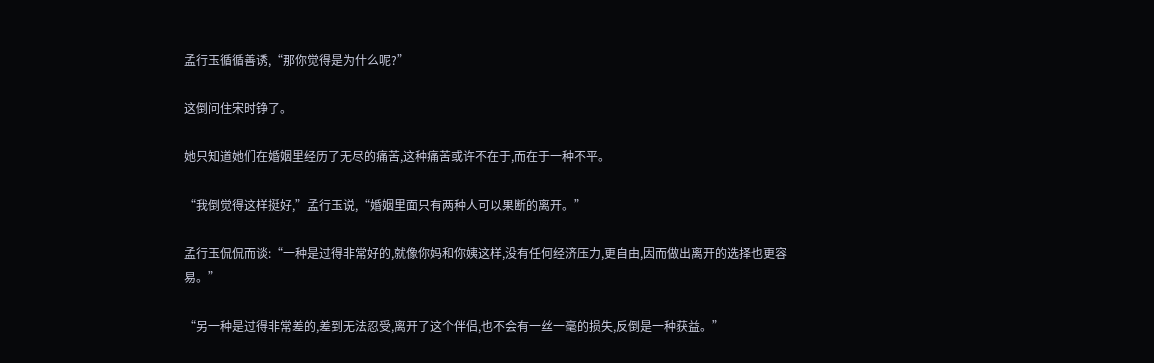孟行玉循循善诱,“那你觉得是为什么呢?”

这倒问住宋时铮了。

她只知道她们在婚姻里经历了无尽的痛苦,这种痛苦或许不在于,而在于一种不平。

“我倒觉得这样挺好,”孟行玉说,“婚姻里面只有两种人可以果断的离开。”

孟行玉侃侃而谈:“一种是过得非常好的,就像你妈和你姨这样,没有任何经济压力,更自由,因而做出离开的选择也更容易。”

“另一种是过得非常差的,差到无法忍受,离开了这个伴侣,也不会有一丝一毫的损失,反倒是一种获益。”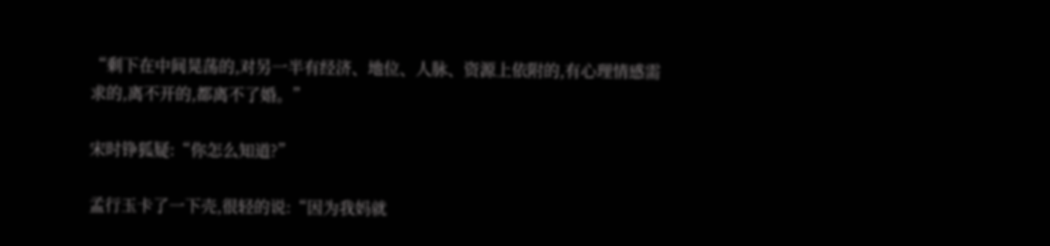“剩下在中间晃荡的,对另一半有经济、地位、人脉、资源上依附的,有心理情感需求的,离不开的,都离不了婚。”

宋时铮狐疑:“你怎么知道?”

孟行玉卡了一下壳,很轻的说:“因为我妈就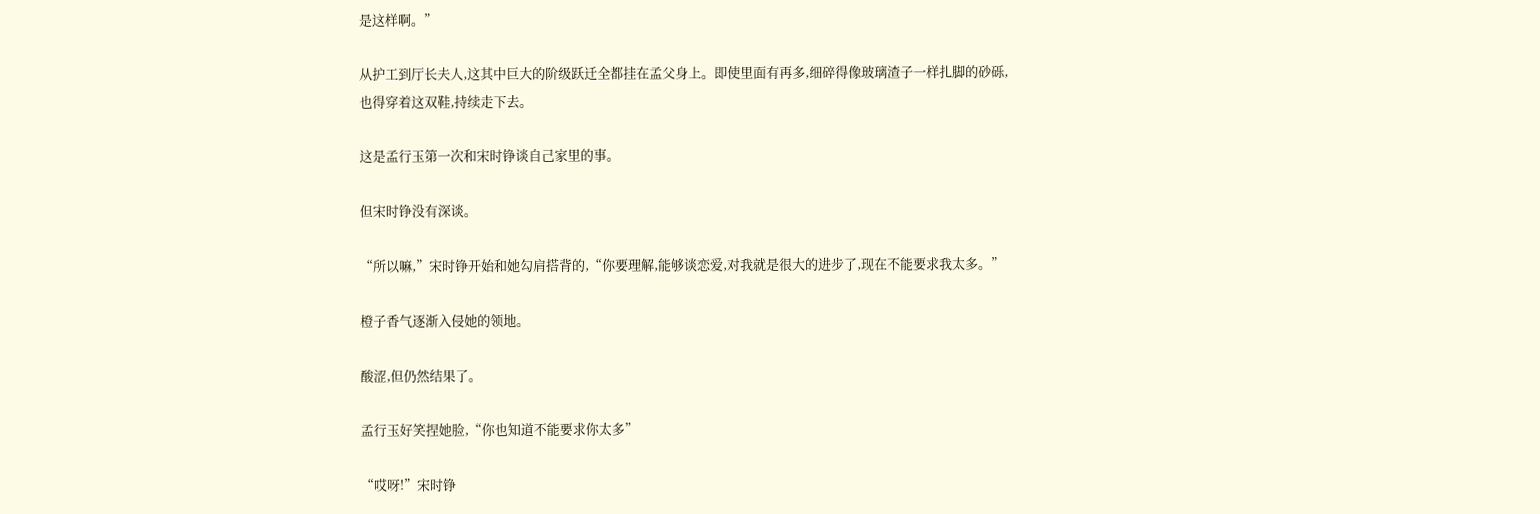是这样啊。”

从护工到厅长夫人,这其中巨大的阶级跃迁全都挂在孟父身上。即使里面有再多,细碎得像玻璃渣子一样扎脚的砂砾,也得穿着这双鞋,持续走下去。

这是孟行玉第一次和宋时铮谈自己家里的事。

但宋时铮没有深谈。

“所以嘛,”宋时铮开始和她勾肩搭背的,“你要理解,能够谈恋爱,对我就是很大的进步了,现在不能要求我太多。”

橙子香气逐渐入侵她的领地。

酸涩,但仍然结果了。

孟行玉好笑捏她脸,“你也知道不能要求你太多”

“哎呀!”宋时铮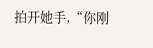拍开她手,“你刚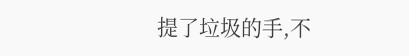提了垃圾的手,不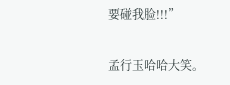要碰我脸!!!”

孟行玉哈哈大笑。